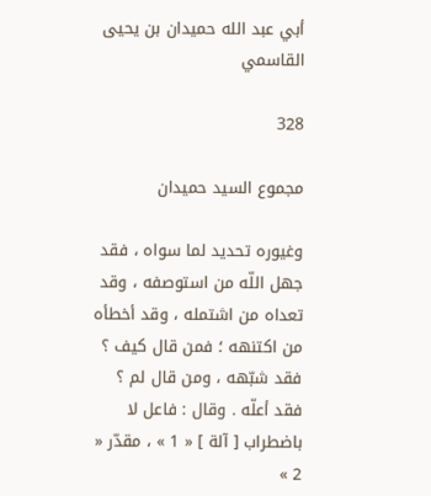أبي عبد الله حميدان بن يحيى القاسمي

328

مجموع السيد حميدان

وغيوره تحديد لما سواه ، فقد جهل اللّه من استوصفه ، وقد تعداه من اشتمله ، وقد أخطأه من اكتنهه ؛ فمن قال كيف ؟ فقد شبّهه ، ومن قال لم ؟ فقد أعلّه . وقال : فاعل لا باضطراب [ آلة ] « 1 » ، مقدّر « 2 »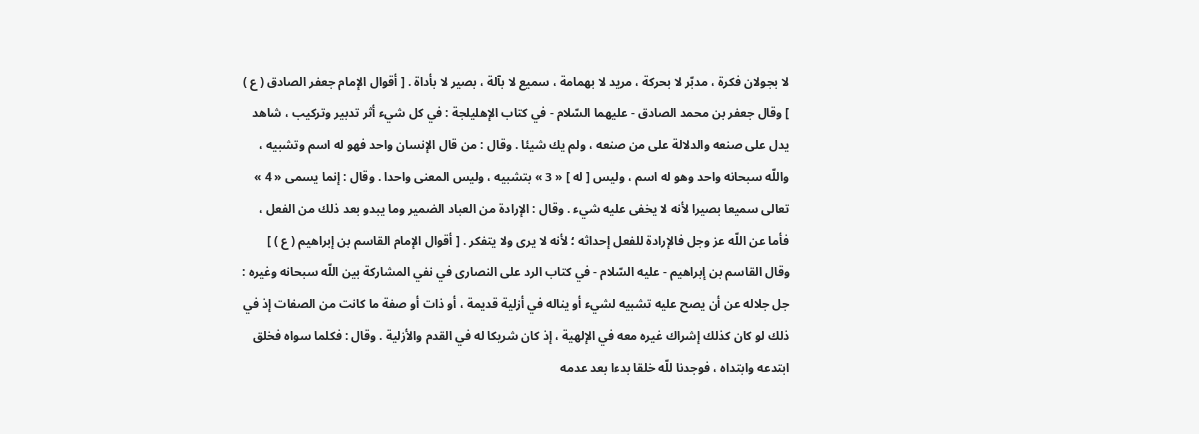لا بجولان فكرة ، مدبّر لا بحركة ، مريد لا بهمامة ، سميع لا بآلة ، بصير لا بأداة . [ أقوال الإمام جعفر الصادق ( ع ) ] وقال جعفر بن محمد الصادق - عليهما السّلام - في كتاب الإهليلجة : في كل شيء أثر تدبير وتركيب ، شاهد يدل على صنعه والدلالة على من صنعه ، ولم يك شيئا . وقال : من قال الإنسان واحد فهو له اسم وتشبيه ، واللّه سبحانه واحد وهو له اسم ، وليس [ له ] « 3 » بتشبيه ، وليس المعنى واحدا . وقال : إنما يسمى « 4 » تعالى سميعا بصيرا لأنه لا يخفى عليه شيء . وقال : الإرادة من العباد الضمير وما يبدو بعد ذلك من الفعل ، فأما عن اللّه عز وجل فالإرادة للفعل إحداثه ؛ لأنه لا يرى ولا يتفكر . [ أقوال الإمام القاسم بن إبراهيم ( ع ) ] وقال القاسم بن إبراهيم - عليه السّلام - في كتاب الرد على النصارى في نفي المشاركة بين اللّه سبحانه وغيره : جل جلاله عن أن يصح عليه تشبيه لشيء أو يناله في أزلية قديمة ، أو ذات أو صفة ما كانت من الصفات إذ في ذلك لو كان كذلك إشراك غيره معه في الإلهية ، إذ كان شريكا له في القدم والأزلية . وقال : فكلما سواه فخلق ابتدعه وابتداه ، فوجدنا للّه خلقا بدءا بعد عدمه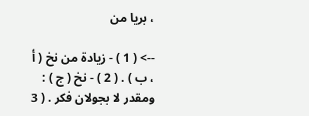، بريا من

--> ( 1 ) - زيادة من نخ ( أ ، ب ) . ( 2 ) - نخ ( ج ) : ومقدر لا بجولان فكر . ( 3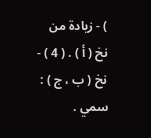) - زيادة من نخ ( أ ) . ( 4 ) - نخ ( ب ، ج ) : سمي .